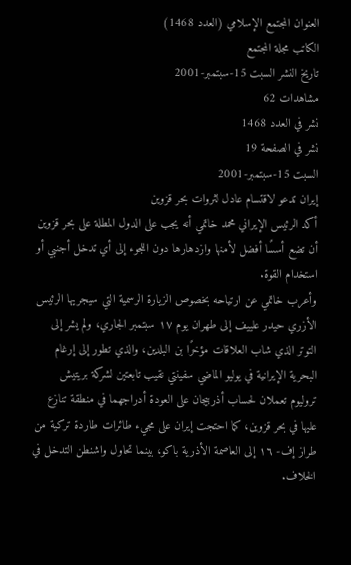العنوان المجتمع الإسلامي (العدد 1468)
الكاتب مجلة المجتمع
تاريخ النشر السبت 15-سبتمبر-2001
مشاهدات 62
نشر في العدد 1468
نشر في الصفحة 19
السبت 15-سبتمبر-2001
إيران تدعو لاقتسام عادل لثروات بحر قزوين
أكد الرئيس الإيراني محمد خاتمي أنه يجب على الدول المطلة على بحر قزوين أن تضع أسسًا أفضل لأمنها وازدهارها دون اللجوء إلى أي تدخل أجنبي أو استخدام القوة.
وأعرب خاتمي عن ارتياحه بخصوص الزيارة الرسمية التي سيجريها الرئيس الأزري حيدر علييف إلى طهران يوم ١٧ سبتمبر الجاري، ولم يشر إلى التوتر الذي شاب العلاقات مؤخرًا بن البلدين، والذي تطور إلى إرغام البحرية الإيرانية في يوليو الماضي سفينتي نقيب تابعتين لشركة بريتيش تروليوم تعملان لحساب أذربيجان على العودة أدراجهما في منطقة تنازع عليها في بحر قزوين، كما احتجت إيران على مجيء طائرات طاردة تركية من طراز إف- ١٦ إلى العاصمة الأذرية باكو، بينما تحاول واشنطن التدخل في الخلاف.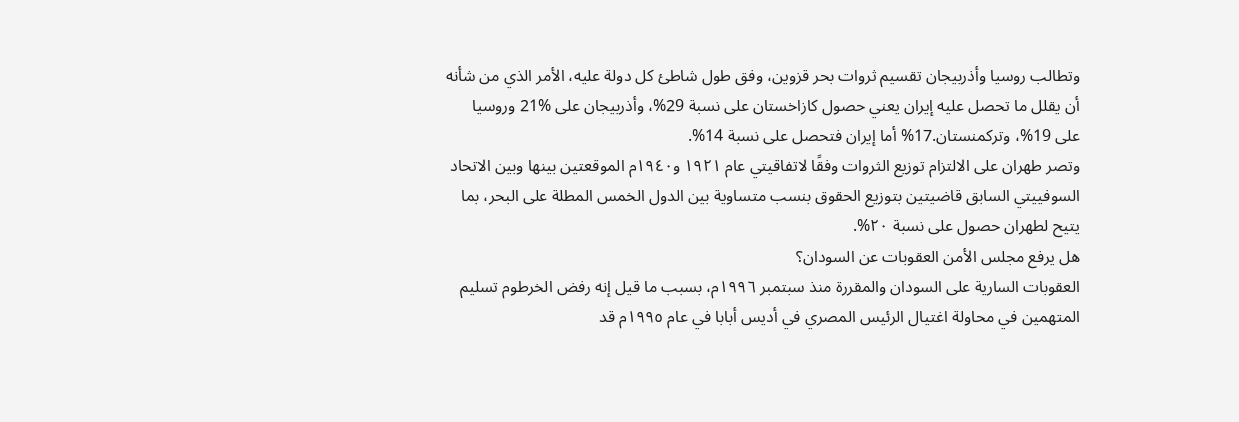وتطالب روسيا وأذربيجان تقسيم ثروات بحر قزوين، وفق طول شاطئ كل دولة عليه، الأمر الذي من شأنه أن يقلل ما تحصل عليه إيران يعني حصول كازاخستان على نسبة 29%، وأذربيجان على %21 وروسيا على 19%، وتركمنستان.17% أما إيران فتحصل على نسبة 14%.
وتصر طهران على الالتزام توزيع الثروات وفقًا لاتفاقيتي عام ١٩٢١ و١٩٤٠م الموقعتين بينها وبين الاتحاد السوفييتي السابق قاضيتين بتوزيع الحقوق بنسب متساوية بين الدول الخمس المطلة على البحر، بما يتيح لطهران حصول على نسبة ٢٠%.
هل يرفع مجلس الأمن العقوبات عن السودان؟
العقوبات السارية على السودان والمقررة منذ سبتمبر ١٩٩٦م، بسبب ما قيل إنه رفض الخرطوم تسليم المتهمين في محاولة اغتيال الرئيس المصري في أديس أبابا في عام ١٩٩٥م قد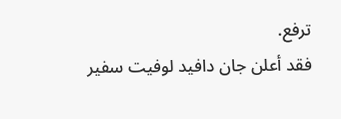ترفع.
فقد أعلن جان دافيد لوفيت سفير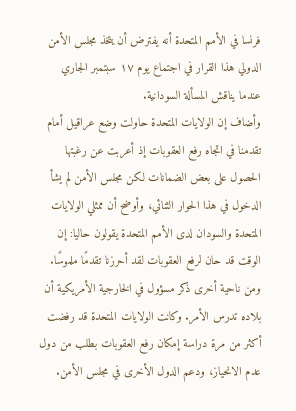فرنسا في الأمم المتحدة أنه يفترض أن يتخذ مجلس الأمن الدولي هذا القرار في اجتماع يوم ١٧ سبتمبر الجاري عندما يناقش المسألة السودانية.
وأضاف إن الولايات المتحدة حاولت وضع عراقيل أمام تقدمنا في اتجاه رفع العقوبات إذ أعربت عن رغبتها الحصول على بعض الضمانات لكن مجلس الأمن لم يشأ الدخول في هذا الحوار الثنائي، وأوضح أن ممثلي الولايات المتحدة والسودان لدى الأمم المتحدة يقولون حاليا: إن الوقت قد حان لرفع العقوبات لقد أحرزنا تقدمًا ملموسًا.
ومن ناحية أخرى ذكر مسؤول في الخارجية الأمريكية أن بلاده تدرس الأمر. وكانت الولايات المتحدة قد رفضت أكثر من مرة دراسة إمكان رفع العقوبات بطلب من دول عدم الانحياز، ودعم الدول الأخرى في مجلس الأمن.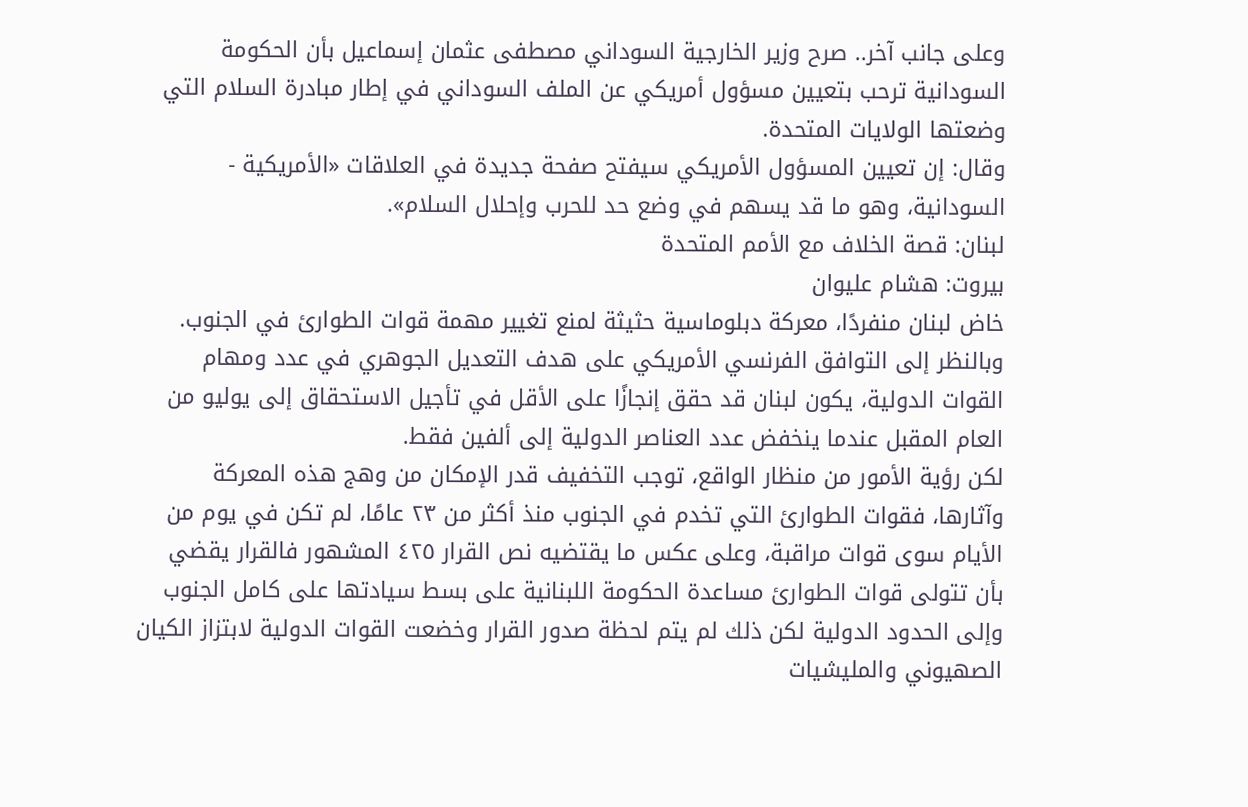وعلى جانب آخر.. صرح وزير الخارجية السوداني مصطفى عثمان إسماعيل بأن الحكومة السودانية ترحب بتعيين مسؤول أمريكي عن الملف السوداني في إطار مبادرة السلام التي وضعتها الولايات المتحدة.
وقال: إن تعيين المسؤول الأمريكي سيفتح صفحة جديدة في العلاقات «الأمريكية - السودانية، وهو ما قد يسهم في وضع حد للحرب وإحلال السلام».
لبنان: قصة الخلاف مع الأمم المتحدة
بيروت: هشام علیوان
خاض لبنان منفردًا، معركة دبلوماسية حثيثة لمنع تغيير مهمة قوات الطوارئ في الجنوب.
وبالنظر إلى التوافق الفرنسي الأمريكي على هدف التعديل الجوهري في عدد ومهام القوات الدولية، يكون لبنان قد حقق إنجازًا على الأقل في تأجيل الاستحقاق إلى يوليو من العام المقبل عندما ينخفض عدد العناصر الدولية إلى ألفين فقط.
لكن رؤية الأمور من منظار الواقع، توجب التخفيف قدر الإمكان من وهج هذه المعركة وآثارها، فقوات الطوارئ التي تخدم في الجنوب منذ أكثر من ٢٣ عامًا، لم تكن في يوم من الأيام سوى قوات مراقبة، وعلى عكس ما يقتضيه نص القرار ٤٢٥ المشهور فالقرار يقضي بأن تتولى قوات الطوارئ مساعدة الحكومة اللبنانية على بسط سيادتها على كامل الجنوب وإلى الحدود الدولية لكن ذلك لم يتم لحظة صدور القرار وخضعت القوات الدولية لابتزاز الكيان الصهيوني والمليشيات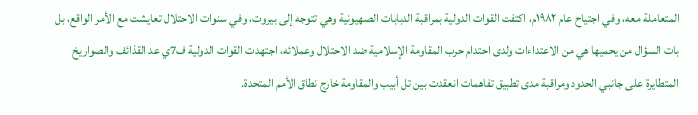المتعاملة معه، وفي اجتياح عام ۱۹۸۲م، اكتفت القوات الدولية بمراقبة الدبابات الصهيونية وهي تتوجه إلى بيروت، وفي سنوات الاحتلال تعايشت مع الأمر الواقع، بل بات السؤال من يحميها هي من الاعتداءات ولدى احتدام حرب المقاومة الإسلامية ضد الاحتلال وعملائه، اجتهدت القوات الدولية ف7ي عد القذائف والصواريخ المتطايرة على جانبي الحدود ومراقبة مدى تطبيق تفاهمات انعقدت بين تل أبيب والمقاومة خارج نطاق الأمم المتحدة.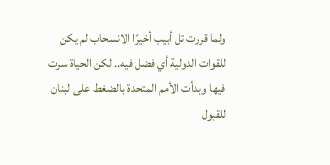ولما قررت تل أبيب أخيرًا الانسحاب لم يكن للقوات الدولية أي فضل فيه.. لكن الحياة سرت فيها وبدأت الأمم المتحدة بالضغط على لبنان للقبول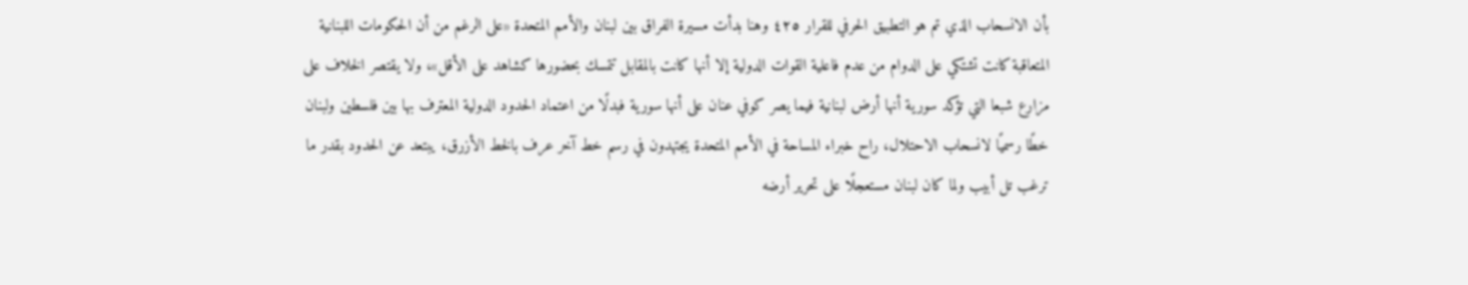بأن الانسحاب الذي تم هو التطبيق الحرفي للقرار ٤٢٥ وهنا بدأت مسيرة الفراق بين لبنان والأمم المتحدة «على الرغم من أن الحكومات اللبنانية المتعاقبة كانت تشتكي على الدوام من عدم فاعلية القوات الدولية إلا أنها كانت بالمقابل تتمسك بحضورها كشاهد على الأقل»، ولا يقتصر الخلاف على مزارع شبعا التي تؤكد سورية أنها أرض لبنانية فيما يصر كوفي عنان على أنها سورية فبدلًا من اعتماد الحدود الدولية المعترف بها بين فلسطين ولبنان خطًا رسميًا لانسحاب الاحتلال، راح خبراء المساحة في الأمم المتحدة يجتهدون في رسم خط آخر عرف بالخط الأزرق، يبتعد عن الحدود بقدر ما ترغب تل أبيب ولما كان لبنان مستعجلًا على تحرير أرضه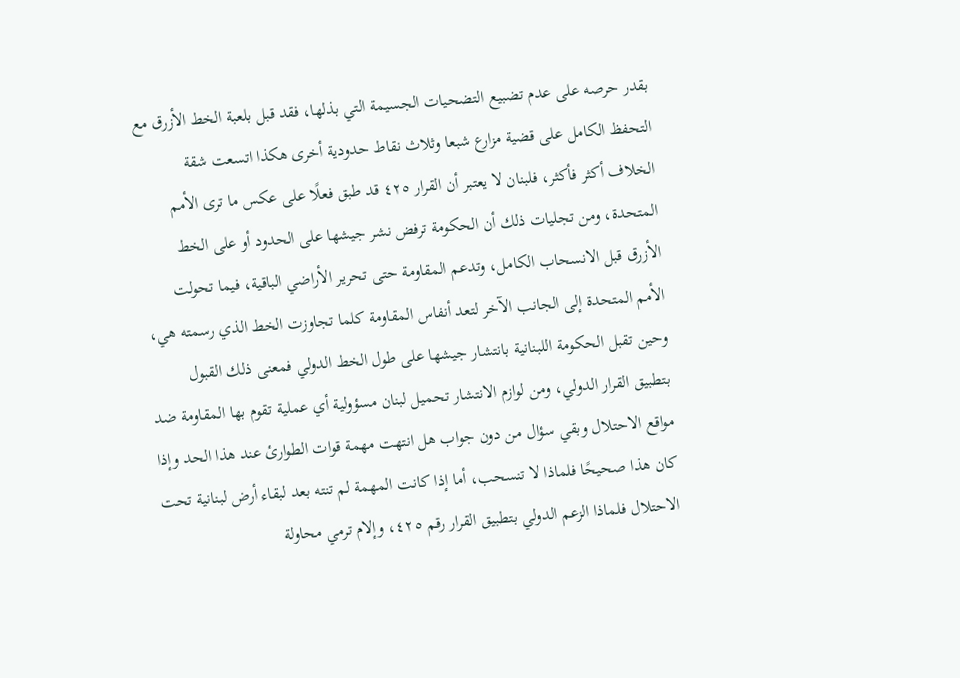بقدر حرصه على عدم تضبيع التضحيات الجسيمة التي بذلها، فقد قبل بلعبة الخط الأزرق مع التحفظ الكامل على قضية مزارع شبعا وثلاث نقاط حدودية أخرى هكذا اتسعت شقة الخلاف أكثر فأكثر، فلبنان لا يعتبر أن القرار ٤٢٥ قد طبق فعلًا على عكس ما ترى الأمم المتحدة، ومن تجليات ذلك أن الحكومة ترفض نشر جيشها على الحدود أو على الخط الأزرق قبل الانسحاب الكامل، وتدعم المقاومة حتى تحرير الأراضي الباقية، فيما تحولت الأمم المتحدة إلى الجانب الآخر لتعد أنفاس المقاومة كلما تجاوزت الخط الذي رسمته هي، وحين تقبل الحكومة اللبنانية بانتشار جيشها على طول الخط الدولي فمعنى ذلك القبول بتطبيق القرار الدولي، ومن لوازم الانتشار تحميل لبنان مسؤولية أي عملية تقوم بها المقاومة ضد مواقع الاحتلال وبقي سؤال من دون جواب هل انتهت مهمة قوات الطوارئ عند هذا الحد وإذا كان هذا صحيحًا فلماذا لا تنسحب، أما إذا كانت المهمة لم تنته بعد لبقاء أرض لبنانية تحت الاحتلال فلماذا الزعم الدولي بتطبيق القرار رقم ٤٢٥، وإلام ترمي محاولة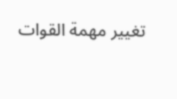تغيير مهمة القوات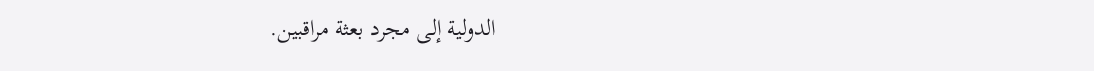الدولية إلى مجرد بعثة مراقبين.